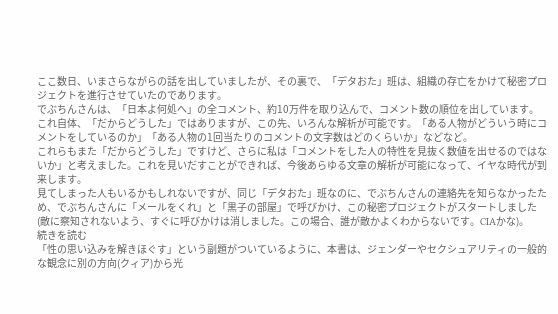ここ数日、いまさらながらの話を出していましたが、その裏で、「デタおた」班は、組織の存亡をかけて秘密プロジェクトを進行させていたのであります。
でぶちんさんは、「日本よ何処へ」の全コメント、約10万件を取り込んで、コメント数の順位を出しています。これ自体、「だからどうした」ではありますが、この先、いろんな解析が可能です。「ある人物がどういう時にコメントをしているのか」「ある人物の1回当たりのコメントの文字数はどのくらいか」などなど。
これらもまた「だからどうした」ですけど、さらに私は「コメントをした人の特性を見抜く数値を出せるのではないか」と考えました。これを見いだすことができれば、今後あらゆる文章の解析が可能になって、イヤな時代が到来します。
見てしまった人もいるかもしれないですが、同じ「デタおた」班なのに、でぶちんさんの連絡先を知らなかったため、でぶちんさんに「メールをくれ」と「黒子の部屋」で呼びかけ、この秘密プロジェクトがスタートしました(敵に察知されないよう、すぐに呼びかけは消しました。この場合、誰が敵かよくわからないです。CIAかな)。
続きを読む
「性の思い込みを解きほぐす」という副題がついているように、本書は、ジェンダーやセクシュアリティの一般的な観念に別の方向(クィア)から光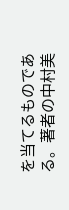を当てるものである。著者の中村美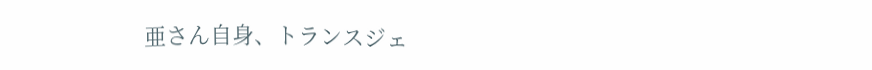亜さん自身、トランスジェ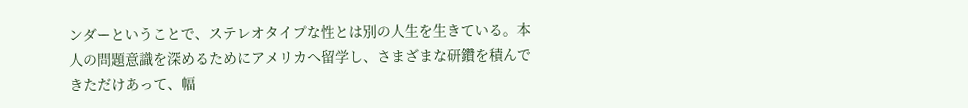ンダーということで、ステレオタイプな性とは別の人生を生きている。本人の問題意識を深めるためにアメリカへ留学し、さまざまな研鑽を積んできただけあって、幅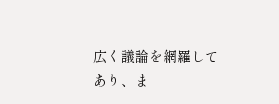広く議論を網羅してあり、ま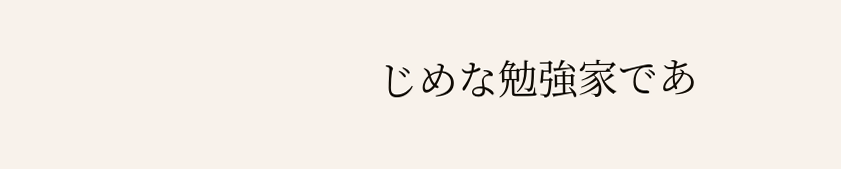じめな勉強家であ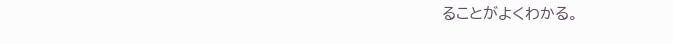ることがよくわかる。